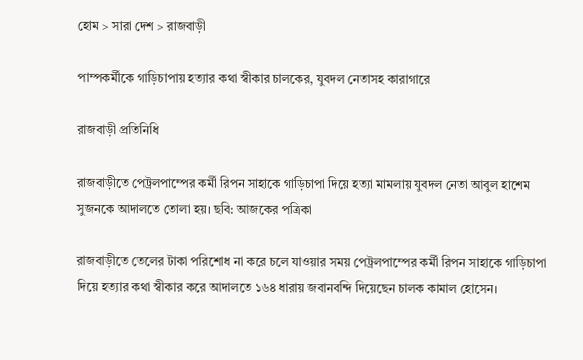হোম > সারা দেশ > রাজবাড়ী

পাম্পকর্মীকে গাড়িচাপায় হত্যার কথা স্বীকার চালকের, যুবদল নেতাসহ কারাগারে

রাজবাড়ী প্রতিনিধি

রাজবাড়ীতে পেট্রলপাম্পের কর্মী রিপন সাহাকে গাড়িচাপা দিয়ে হত্যা মামলায় যুবদল নেতা আবুল হাশেম সুজনকে আদালতে তোলা হয়। ছবি: আজকের পত্রিকা

রাজবাড়ীতে তেলের টাকা পরিশোধ না করে চলে যাওয়ার সময় পেট্রলপাম্পের কর্মী রিপন সাহাকে গাড়িচাপা দিয়ে হত্যার কথা স্বীকার করে আদালতে ১৬৪ ধারায় জবানবন্দি দিয়েছেন চালক কামাল হোসেন।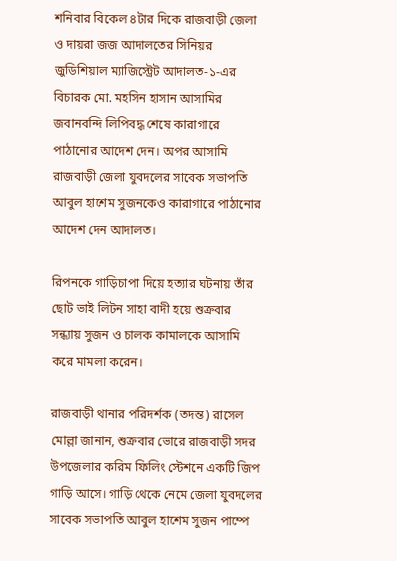শনিবার বিকেল ৪টার দিকে রাজবাড়ী জেলা ও দায়রা জজ আদালতের সিনিয়র জুডিশিয়াল ম্যাজিস্ট্রেট আদালত-১-এর বিচারক মো. মহসিন হাসান আসামির জবানবন্দি লিপিবদ্ধ শেষে কারাগারে পাঠানোর আদেশ দেন। অপর আসামি রাজবাড়ী জেলা যুবদলের সাবেক সভাপতি আবুল হাশেম সুজনকেও কারাগারে পাঠানোর আদেশ দেন আদালত।

রিপনকে গাড়িচাপা দিয়ে হত্যার ঘটনায় তাঁর ছোট ভাই লিটন সাহা বাদী হয়ে শুক্রবার সন্ধ্যায় সুজন ও চালক কামালকে আসামি করে মামলা করেন।

রাজবাড়ী থানার পরিদর্শক (তদন্ত) রাসেল মোল্লা জানান, শুক্রবার ভোরে রাজবাড়ী সদর উপজেলার করিম ফিলিং স্টেশনে একটি জিপ গাড়ি আসে। গাড়ি থেকে নেমে জেলা যুবদলের সাবেক সভাপতি আবুল হাশেম সুজন পাম্পে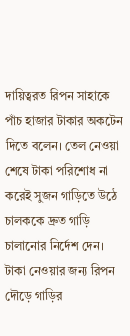দায়িত্বরত রিপন সাহাকে পাঁচ হাজার টাকার অকটেন দিতে বলেন। তেল নেওয়া শেষে টাকা পরিশোধ না করেই সুজন গাড়িতে উঠে চালককে দ্রুত গাড়ি চালানোর নির্দেশ দেন। টাকা নেওয়ার জন্য রিপন দৌড়ে গাড়ির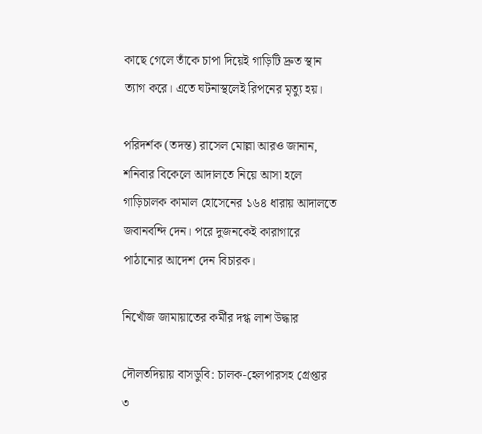কাছে গেলে তাঁকে চাপা দিয়েই গাড়িটি দ্রুত স্থান ত্যাগ করে। এতে ঘটনাস্থলেই রিপনের মৃত্যু হয়।

পরিদর্শক (তদন্ত) রাসেল মোল্লা আরও জানান, শনিবার বিকেলে আদালতে নিয়ে আসা হলে গাড়িচালক কামাল হোসেনের ১৬৪ ধারায় আদালতে জবানবন্দি দেন। পরে দুজনকেই কারাগারে পাঠানোর আদেশ দেন বিচারক।

নিখোঁজ জামায়াতের কর্মীর দগ্ধ লাশ উদ্ধার

দৌলতদিয়ায় বাসডুবি: চালক-হেলপারসহ গ্রেপ্তার ৩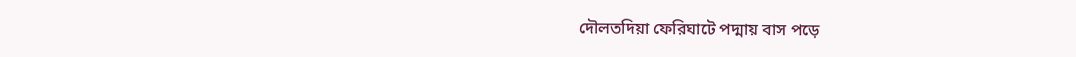দৌলতদিয়া ফেরিঘাটে পদ্মায় বাস পড়ে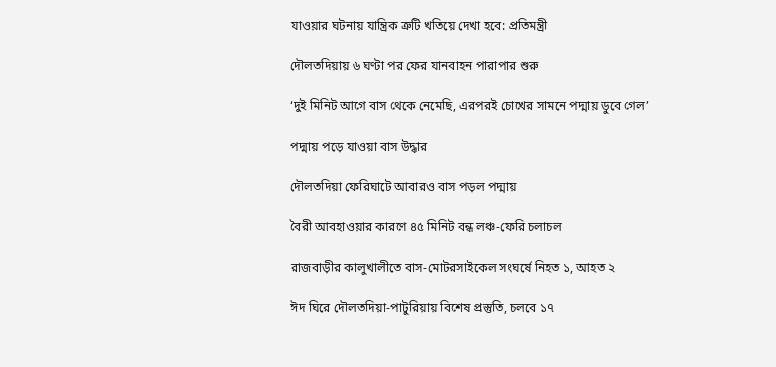যাওয়ার ঘটনায় যান্ত্রিক ত্রুটি খতিয়ে দেখা হবে: প্রতিমন্ত্রী

দৌলতদিয়ায় ৬ ঘণ্টা পর ফের যানবাহন পারাপার শুরু

‘দুই মিনিট আগে বাস থেকে নেমেছি, এরপরই চোখের সামনে পদ্মায় ডুবে গেল’

পদ্মায় পড়ে যাওয়া বাস উদ্ধার

দৌলতদিয়া ফেরিঘাটে আবারও বাস পড়ল পদ্মায়

বৈরী আবহাওয়ার কারণে ৪৫ মিনিট বন্ধ লঞ্চ-ফেরি চলাচল

রাজবাড়ীর কালুখালীতে বাস-মোটরসাইকেল সংঘর্ষে নিহত ১, আহত ২

ঈদ ঘিরে দৌলতদিয়া-পাটুরিয়ায় বিশেষ প্রস্তুতি, চলবে ১৭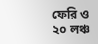ফেরি ও ২০ লঞ্চ